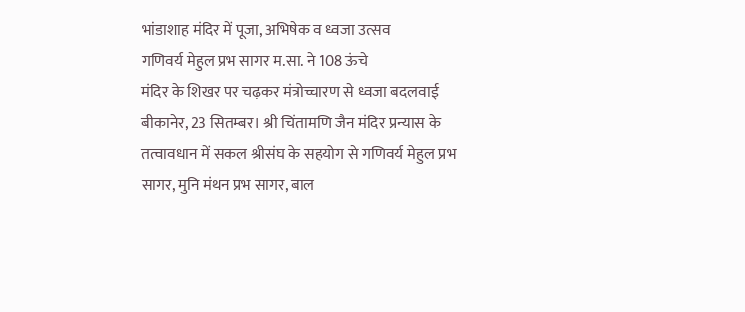भांडाशाह मंदिर में पूजा, अभिषेक व ध्वजा उत्सव
गणिवर्य मेहुल प्रभ सागर म.सा. ने 108 ऊंचे
मंदिर के शिखर पर चढ़कर मंत्रोच्चारण से ध्वजा बदलवाई
बीकानेर, 23 सितम्बर। श्री चिंतामणि जैन मंदिर प्रन्यास के तत्वावधान में सकल श्रीसंघ के सहयोग से गणिवर्य मेहुल प्रभ सागर, मुनि मंथन प्रभ सागर, बाल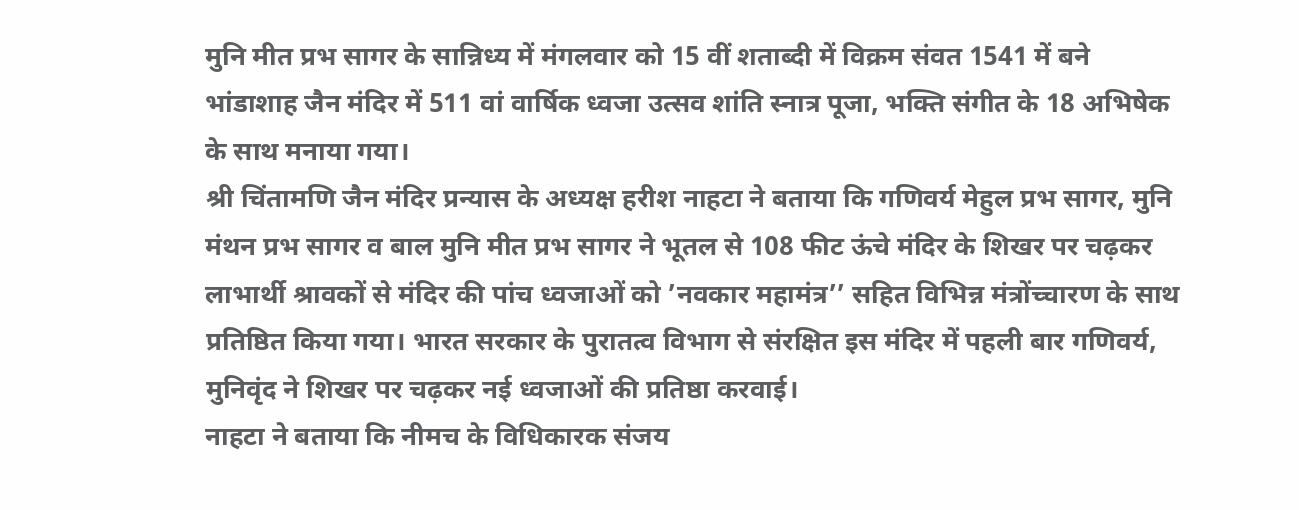मुनि मीत प्रभ सागर के सान्निध्य में मंगलवार को 15 वीं शताब्दी में विक्रम संवत 1541 में बने भांडाशाह जैन मंदिर में 511 वां वार्षिक ध्वजा उत्सव शांति स्नात्र पूजा, भक्ति संगीत के 18 अभिषेक के साथ मनाया गया।
श्री चिंतामणि जैन मंदिर प्रन्यास के अध्यक्ष हरीश नाहटा ने बताया कि गणिवर्य मेहुल प्रभ सागर, मुनि मंथन प्रभ सागर व बाल मुनि मीत प्रभ सागर ने भूतल से 108 फीट ऊंचे मंदिर के शिखर पर चढ़कर लाभार्थी श्रावकों से मंदिर की पांच ध्वजाओं को ’नवकार महामंत्र’’ सहित विभिन्न मंत्रोंच्चारण के साथ प्रतिष्ठित किया गया। भारत सरकार के पुरातत्व विभाग से संरक्षित इस मंदिर में पहली बार गणिवर्य, मुनिवृंद ने शिखर पर चढ़कर नई ध्वजाओं की प्रतिष्ठा करवाई।
नाहटा ने बताया कि नीमच के विधिकारक संजय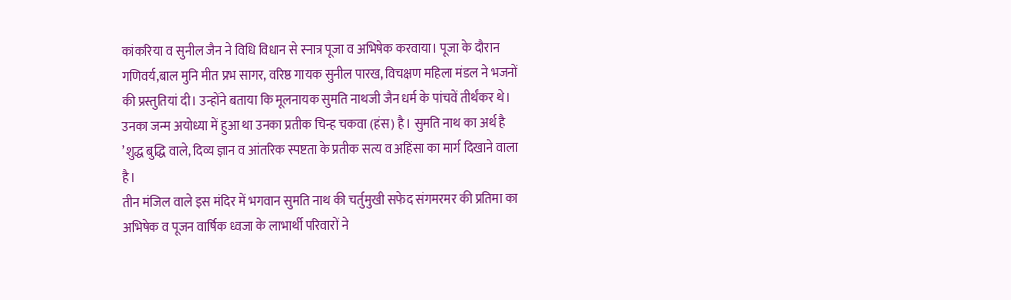कांकरिया व सुनील जैन ने विधि विधान से स्नात्र पूजा व अभिषेक करवाया। पूजा के दौरान गणिवर्य,बाल मुनि मीत प्रभ सागर, वरिष्ठ गायक सुनील पारख, विचक्षण महिला मंडल ने भजनों की प्रस्तुतियां दी। उन्होंने बताया कि मूलनायक सुमति नाथजी जैन धर्म के पांचवें तीर्थंकर थे। उनका जन्म अयोध्या में हुआ था उनका प्रतीक चिन्ह चकवा (हंस) है। सुमति नाथ का अर्थ है ’शुद्ध बुद्धि वाले, दिव्य ज्ञान व आंतरिक स्पष्टता के प्रतीक सत्य व अहिंसा का मार्ग दिखाने वाला है।
तीन मंजिल वाले इस मंदिर में भगवान सुमति नाथ की चर्तुमुखी सफेद संगमरमर की प्रतिमा का अभिषेक व पूजन वार्षिक ध्वजा के लाभार्थी परिवारों ने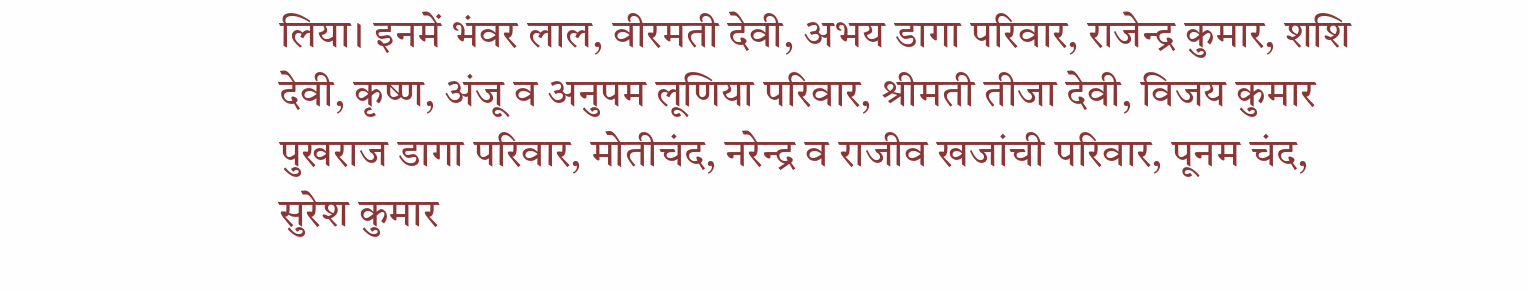लिया। इनमें भंवर लाल, वीरमती देवी, अभय डागा परिवार, राजेन्द्र कुमार, शशि देवी, कृष्ण, अंजू व अनुपम लूणिया परिवार, श्रीमती तीजा देवी, विजय कुमार पुखराज डागा परिवार, मोतीचंद, नरेन्द्र व राजीव खजांची परिवार, पूनम चंद, सुरेश कुमार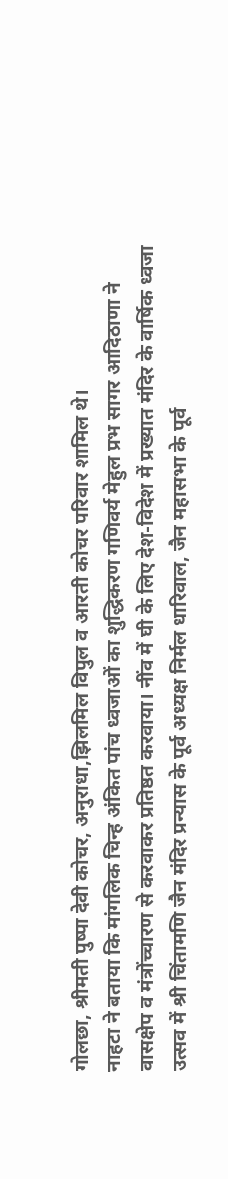गोलछा, श्रीमती पुष्पा देवी कोचर, अनुराधा,झिलमिल विपुल व आरती कोचर परिवार शामिल थे।
नाहटा ने बताया कि मांगलिक चिन्ह अंकित पांच ध्वजाओं का शुद्धिकरण गणिवर्य मेहुल प्रभ सागर आदिठाणा ने वासक्षेप व मंत्रोंच्चारण से करवाकर प्रतिष्ठत करवाया। नींव में घी के लिए देश-विदेश में प्रख्यात मंदिर के वार्षिक ध्वजा उत्सव में श्री चिंतामणि जैन मंदिर प्रन्यास के पूर्व अध्यक्ष निर्मल धारिवाल, जैन महासभा के पूर्व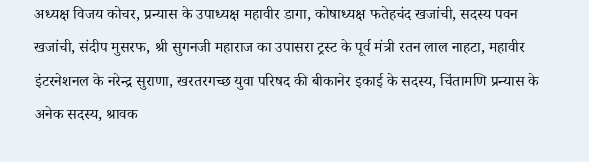अध्यक्ष विजय कोचर, प्रन्यास के उपाध्यक्ष महावीर डागा, कोषाध्यक्ष फतेहचंद खजांची, सदस्य पवन खजांची, संदीप मुसरफ, श्री सुगनजी महाराज का उपासरा ट्रस्ट के पूर्व मंत्री रतन लाल नाहटा, महावीर इंटरनेशनल के नरेन्द्र सुराणा, खरतरगच्छ युवा परिषद की बीकानेर इकाई के सदस्य, चिंतामणि प्रन्यास के अनेक सदस्य, श्रावक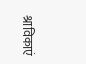श्राविकाएं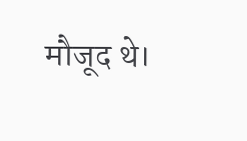मौजूद थे।